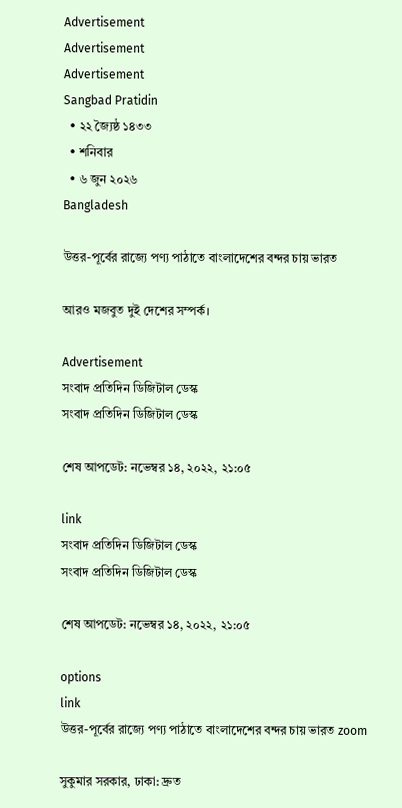Advertisement
Advertisement
Advertisement
Sangbad Pratidin
  • ২২ জ্যৈষ্ঠ ১৪৩৩
  • শনিবার
  • ৬ জুন ২০২৬
Bangladesh

উত্তর-পূর্বের রাজ্যে পণ্য পাঠাতে বাংলাদেশের বন্দর চায় ভারত

আরও মজবুত দুই দেশের সম্পর্ক।

Advertisement
সংবাদ প্রতিদিন ডিজিটাল ডেস্ক
সংবাদ প্রতিদিন ডিজিটাল ডেস্ক

শেষ আপডেট: নভেম্বর ১৪, ২০২২, ২১:০৫

link
সংবাদ প্রতিদিন ডিজিটাল ডেস্ক
সংবাদ প্রতিদিন ডিজিটাল ডেস্ক

শেষ আপডেট: নভেম্বর ১৪, ২০২২, ২১:০৫

options
link
উত্তর-পূর্বের রাজ্যে পণ্য পাঠাতে বাংলাদেশের বন্দর চায় ভারত zoom

সুকুমার সরকার, ঢাকা: দ্রুত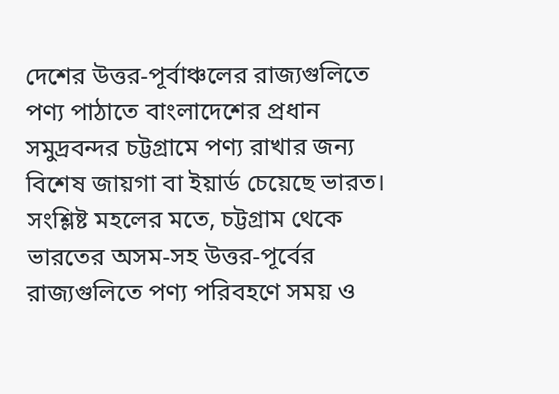দেশের উত্তর-পূর্বাঞ্চলের রাজ্যগুলিতে পণ্য পাঠাতে বাংলাদেশের প্রধান সমুদ্রবন্দর চট্টগ্রামে পণ্য রাখার জন্য বিশেষ জায়গা বা ইয়ার্ড চেয়েছে ভারত। সংশ্লিষ্ট মহলের মতে, চট্টগ্রাম থেকে ভারতের অসম-সহ উত্তর-পূর্বের রাজ্যগুলিতে পণ্য পরিবহণে সময় ও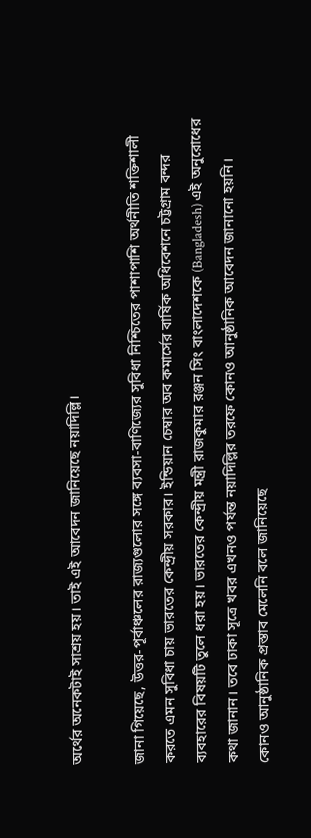অর্থের অনেকটাই সাশ্রয় হয়। তাই এই আবেদন জানিয়েছে নয়াদিল্লি।

জানা গিয়েছে, উত্তর-পূর্বাঞ্চলের রাজ্যগুলোর সঙ্গে ব্যবসা-বাণিজ্যের সুবিধা নিশ্চিতের পাশাপাশি অর্থনীতি শক্তিশালী করতে এমন সুবিধা চায় ভারতের কেন্দ্রীয় সরকার। ইন্ডিয়ান চেম্বার অব কমার্সের বার্ষিক অধিবেশনে চট্টগ্রাম বন্দর ব্যবহারের বিষয়টি তুলে ধরা হয়। ভারতের কেন্দ্রীয় মন্ত্রী রাজকুমার রঞ্জন সিং বাংলাদেশকে (Bangladesh) এই অনুরোধের কথা জানান। তবে ঢাকা সূত্রে খবর এখনও পর্যন্ত নয়াদিল্লির তরফে কোনও আনুষ্ঠানিক আবেদন জানানো হয়নি। কোনও আনুষ্ঠানিক প্রস্তাব মেলেনি বলে জানিয়েছে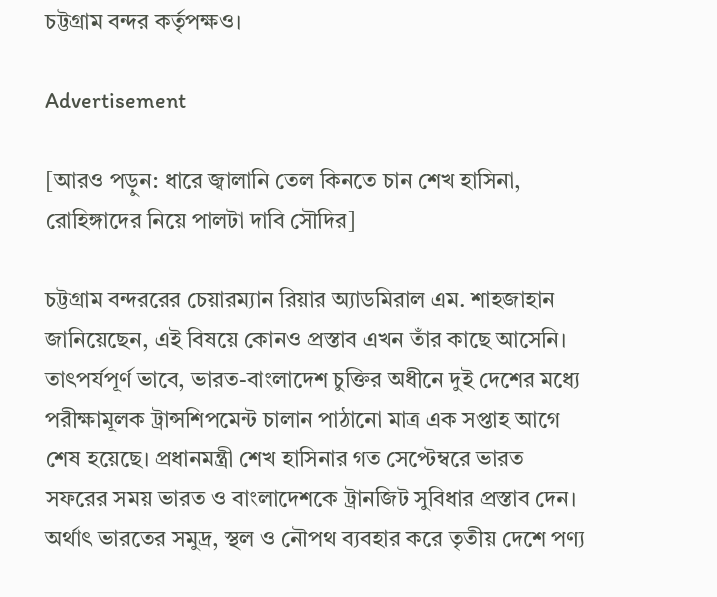চট্টগ্রাম বন্দর কর্তৃপক্ষও।

Advertisement

[আরও পড়ুন: ধারে জ্বালানি তেল কিনতে চান শেখ হাসিনা, রোহিঙ্গাদের নিয়ে পালটা দাবি সৌদির]

চট্টগ্রাম বন্দররের চেয়ারম্যান রিয়ার অ্যাডমিরাল এম. শাহজাহান জানিয়েছেন, এই বিষয়ে কোনও প্রস্তাব এখন তাঁর কাছে আসেনি। তাৎপর্যপূর্ণ ভাবে, ভারত-বাংলাদেশ চুক্তির অধীনে দুই দেশের মধ্যে পরীক্ষামূলক ট্রান্সশিপমেন্ট চালান পাঠানো মাত্র এক সপ্তাহ আগে শেষ হয়েছে। প্রধানমন্ত্রী শেখ হাসিনার গত সেপ্টেম্বরে ভারত সফরের সময় ভারত ও বাংলাদেশকে ট্রানজিট সুবিধার প্রস্তাব দেন। অর্থাৎ ভারতের সমুদ্র, স্থল ও নৌপথ ব্যবহার করে তৃতীয় দেশে পণ্য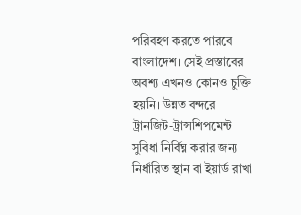পরিবহণ করতে পারবে বাংলাদেশ। সেই প্রস্তাবের অবশ্য এখনও কোনও চুক্তি হয়নি। উন্নত বন্দরে ট্রানজিট-ট্রান্সশিপমেন্ট সুবিধা নির্বিঘ্ন করার জন্য নির্ধারিত স্থান বা ইয়ার্ড রাখা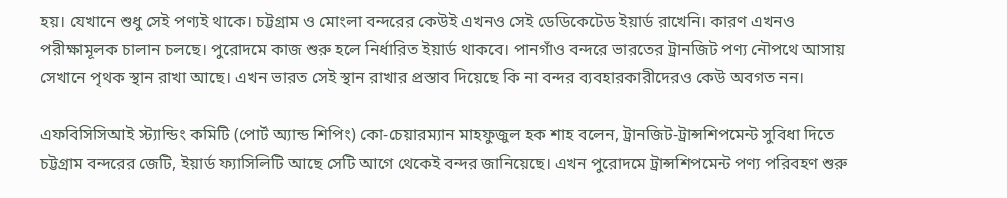হয়। যেখানে শুধু সেই পণ্যই থাকে। চট্টগ্রাম ও মোংলা বন্দরের কেউই এখনও সেই ডেডিকেটেড ইয়ার্ড রাখেনি। কারণ এখনও পরীক্ষামূলক চালান চলছে। পুরোদমে কাজ শুরু হলে নির্ধারিত ইয়ার্ড থাকবে। পানগাঁও বন্দরে ভারতের ট্রানজিট পণ্য নৌপথে আসায় সেখানে পৃথক স্থান রাখা আছে। এখন ভারত সেই স্থান রাখার প্রস্তাব দিয়েছে কি না বন্দর ব্যবহারকারীদেরও কেউ অবগত নন।

এফবিসিসিআই স্ট্যান্ডিং কমিটি (পোর্ট অ্যান্ড শিপিং) কো-চেয়ারম্যান মাহফুজুল হক শাহ বলেন, ট্রানজিট-ট্রান্সশিপমেন্ট সুবিধা দিতে চট্টগ্রাম বন্দরের জেটি, ইয়ার্ড ফ্যাসিলিটি আছে সেটি আগে থেকেই বন্দর জানিয়েছে। এখন পুরোদমে ট্রান্সশিপমেন্ট পণ্য পরিবহণ শুরু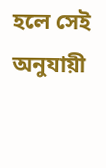হলে সেই অনুযায়ী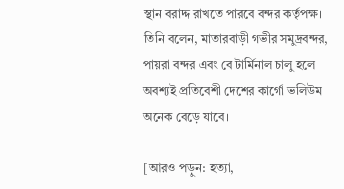স্থান বরাদ্দ রাখতে পারবে বন্দর কর্তৃপক্ষ। তিনি বলেন, মাতারবাড়ী গভীর সমুদ্রবন্দর, পায়রা বন্দর এবং বে টার্মিনাল চালু হলে অবশ্যই প্রতিবেশী দেশের কার্গো ভলিউম অনেক বেড়ে যাবে।

[আরও পড়ুন: হত্যা,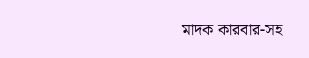মাদক কারবার-সহ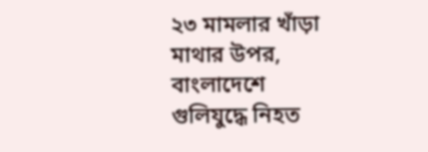২৩ মামলার খাঁড়া মাথার উপর, বাংলাদেশে গুলিযুদ্ধে নিহত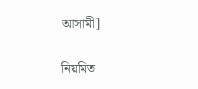আসামী]

নিয়মিত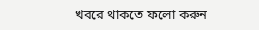খবরে থাকতে ফলো করুন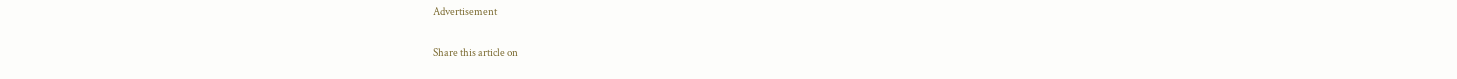Advertisement

Share this article on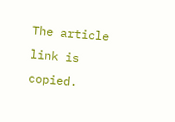The article link is copied.